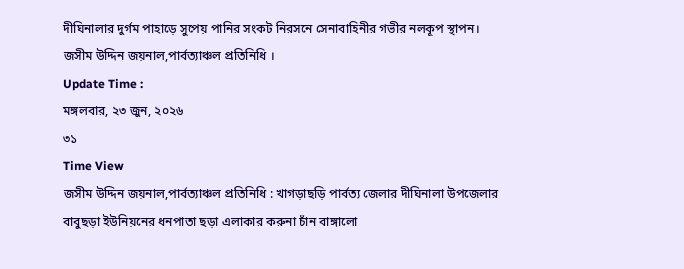দীঘিনালার দুর্গম পাহাড়ে সুপেয় পানির সংকট নিরসনে সেনাবাহিনীর গভীর নলকূপ স্থাপন।
জসীম উদ্দিন জয়নাল,পার্বত্যাঞ্চল প্রতিনিধি ।
Update Time :
মঙ্গলবার, ২৩ জুন, ২০২৬
৩১
Time View
জসীম উদ্দিন জয়নাল,পার্বত্যাঞ্চল প্রতিনিধি : খাগড়াছড়ি পার্বত্য জেলার দীঘিনালা উপজেলার বাবুছড়া ইউনিয়নের ধনপাতা ছড়া এলাকার করুনা চাঁন বাঙ্গালো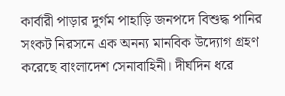কার্বারী পাড়ার দুর্গম পাহাড়ি জনপদে বিশুদ্ধ পানির সংকট নিরসনে এক অনন্য মানবিক উদ্যোগ গ্রহণ করেছে বাংলাদেশ সেনাবাহিনী। দীর্ঘদিন ধরে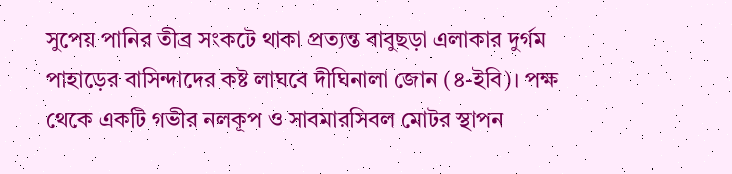সুপেয় পানির তীব্র সংকটে থাকা প্রত্যন্ত বাবুছড়া এলাকার দুর্গম পাহাড়ের বাসিন্দাদের কষ্ট লাঘবে দীঘিনালা জোন (৪-ইবি)। পক্ষ থেকে একটি গভীর নলকূপ ও সাবমারসিবল মোটর স্থাপন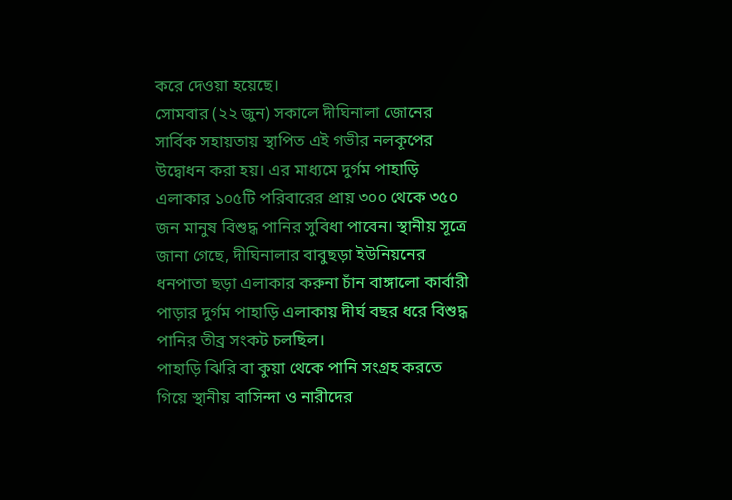করে দেওয়া হয়েছে।
সোমবার (২২ জুন) সকালে দীঘিনালা জোনের সার্বিক সহায়তায় স্থাপিত এই গভীর নলকূপের উদ্বোধন করা হয়। এর মাধ্যমে দুর্গম পাহাড়ি এলাকার ১০৫টি পরিবারের প্রায় ৩০০ থেকে ৩৫০ জন মানুষ বিশুদ্ধ পানির সুবিধা পাবেন। স্থানীয় সূত্রে জানা গেছে, দীঘিনালার বাবুছড়া ইউনিয়নের ধনপাতা ছড়া এলাকার করুনা চাঁন বাঙ্গালো কার্বারী পাড়ার দুর্গম পাহাড়ি এলাকায় দীর্ঘ বছর ধরে বিশুদ্ধ পানির তীব্র সংকট চলছিল।
পাহাড়ি ঝিরি বা কুয়া থেকে পানি সংগ্রহ করতে গিয়ে স্থানীয় বাসিন্দা ও নারীদের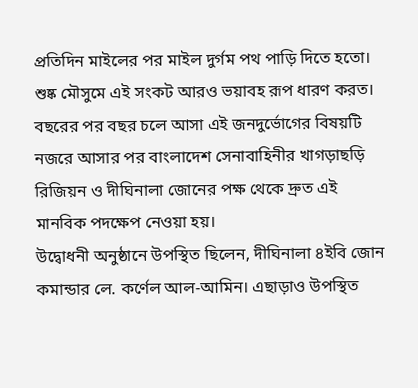প্রতিদিন মাইলের পর মাইল দুর্গম পথ পাড়ি দিতে হতো। শুষ্ক মৌসুমে এই সংকট আরও ভয়াবহ রূপ ধারণ করত। বছরের পর বছর চলে আসা এই জনদুর্ভোগের বিষয়টি নজরে আসার পর বাংলাদেশ সেনাবাহিনীর খাগড়াছড়ি রিজিয়ন ও দীঘিনালা জোনের পক্ষ থেকে দ্রুত এই মানবিক পদক্ষেপ নেওয়া হয়।
উদ্বোধনী অনুষ্ঠানে উপস্থিত ছিলেন, দীঘিনালা ৪ইবি জোন কমান্ডার লে. কর্ণেল আল-আমিন। এছাড়াও উপস্থিত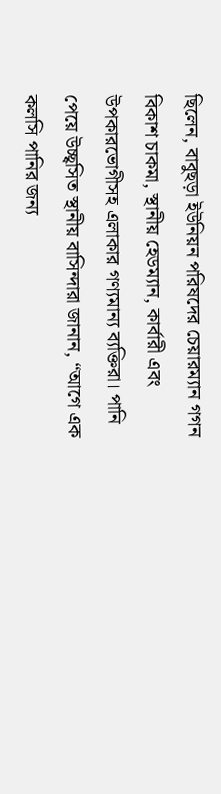ছিলেন, বাবুছড়া ইউনিয়ন পরিষদের চেয়ারম্যান গগন বিকাশ চাকমা, স্থানীয় হেডম্যান, কার্বারী এবং উপকারভোগীসহ এলাকার গণ্যমান্য ব্যক্তিরা। পানি পেয়ে উচ্ছ্বসিত স্থানীয় বাসিন্দারা জানান, “আগে এক কলসি পানির জন্য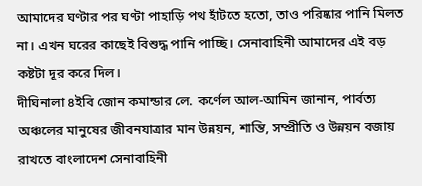আমাদের ঘণ্টার পর ঘণ্টা পাহাড়ি পথ হাঁটতে হতো, তাও পরিষ্কার পানি মিলত না। এখন ঘরের কাছেই বিশুদ্ধ পানি পাচ্ছি। সেনাবাহিনী আমাদের এই বড় কষ্টটা দূর করে দিল।
দীঘিনালা ৪ইবি জোন কমান্ডার লে. কর্ণেল আল-আমিন জানান, পার্বত্য অঞ্চলের মানুষের জীবনযাত্রার মান উন্নয়ন, শান্তি, সম্প্রীতি ও উন্নয়ন বজায় রাখতে বাংলাদেশ সেনাবাহিনী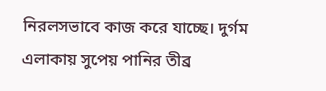নিরলসভাবে কাজ করে যাচ্ছে। দুর্গম এলাকায় সুপেয় পানির তীব্র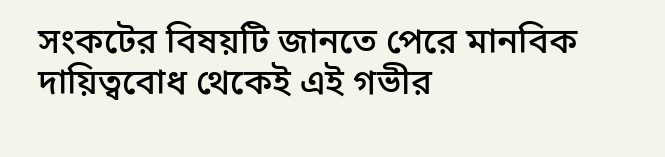সংকটের বিষয়টি জানতে পেরে মানবিক দায়িত্ববোধ থেকেই এই গভীর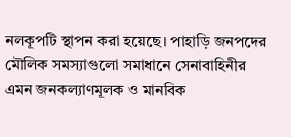নলকূপটি স্থাপন করা হয়েছে। পাহাড়ি জনপদের মৌলিক সমস্যাগুলো সমাধানে সেনাবাহিনীর এমন জনকল্যাণমূলক ও মানবিক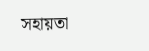সহায়তা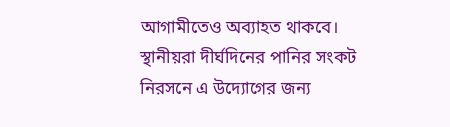আগামীতেও অব্যাহত থাকবে। স্থানীয়রা দীর্ঘদিনের পানির সংকট নিরসনে এ উদ্যোগের জন্য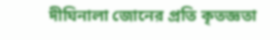দীঘিনালা জোনের প্রতি কৃতজ্ঞতা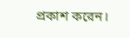প্রকাশ করেন।